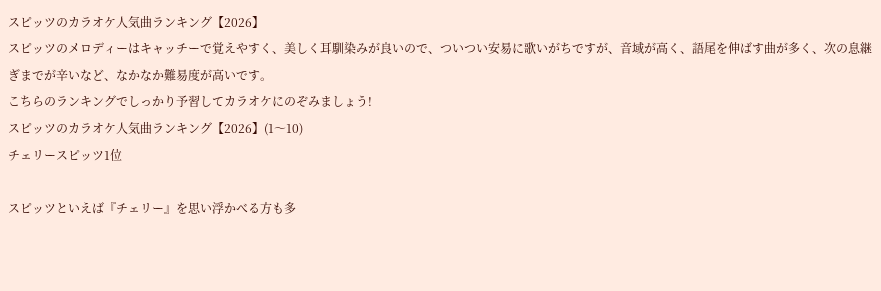スピッツのカラオケ人気曲ランキング【2026】
スピッツのメロディーはキャッチーで覚えやすく、美しく耳馴染みが良いので、ついつい安易に歌いがちですが、音域が高く、語尾を伸ばす曲が多く、次の息継ぎまでが辛いなど、なかなか難易度が高いです。
こちらのランキングでしっかり予習してカラオケにのぞみましょう!
スピッツのカラオケ人気曲ランキング【2026】(1〜10)
チェリースピッツ1位

スピッツといえば『チェリー』を思い浮かべる方も多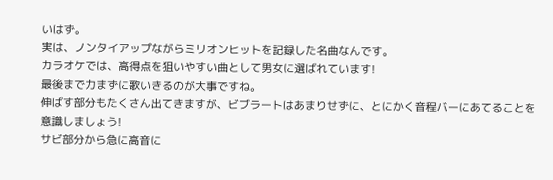いはず。
実は、ノンタイアップながらミリオンヒットを記録した名曲なんです。
カラオケでは、高得点を狙いやすい曲として男女に選ばれています!
最後まで力まずに歌いきるのが大事ですね。
伸ばす部分もたくさん出てきますが、ビブラートはあまりせずに、とにかく音程バーにあてることを意識しましょう!
サビ部分から急に高音に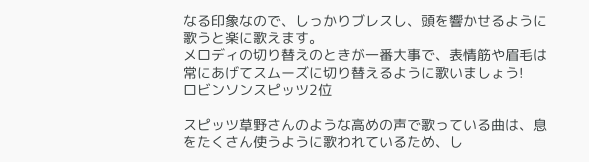なる印象なので、しっかりブレスし、頭を響かせるように歌うと楽に歌えます。
メロディの切り替えのときが一番大事で、表情筋や眉毛は常にあげてスムーズに切り替えるように歌いましょう!
ロビンソンスピッツ2位

スピッツ草野さんのような高めの声で歌っている曲は、息をたくさん使うように歌われているため、し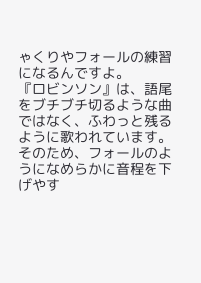ゃくりやフォールの練習になるんですよ。
『ロビンソン』は、語尾をブチブチ切るような曲ではなく、ふわっと残るように歌われています。
そのため、フォールのようになめらかに音程を下げやす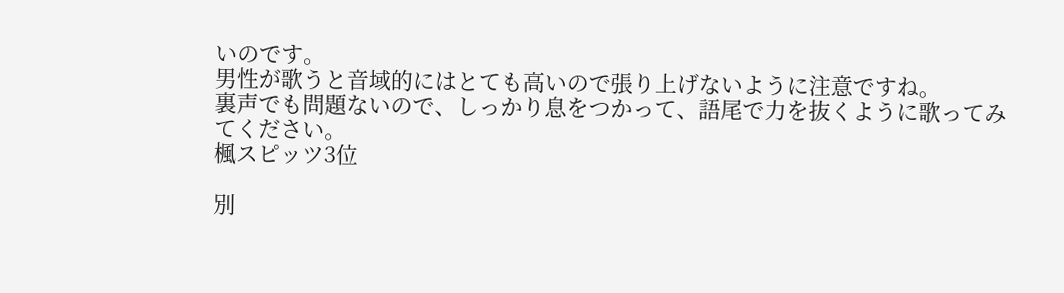いのです。
男性が歌うと音域的にはとても高いので張り上げないように注意ですね。
裏声でも問題ないので、しっかり息をつかって、語尾で力を抜くように歌ってみてください。
楓スピッツ3位

別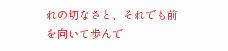れの切なさと、それでも前を向いて歩んで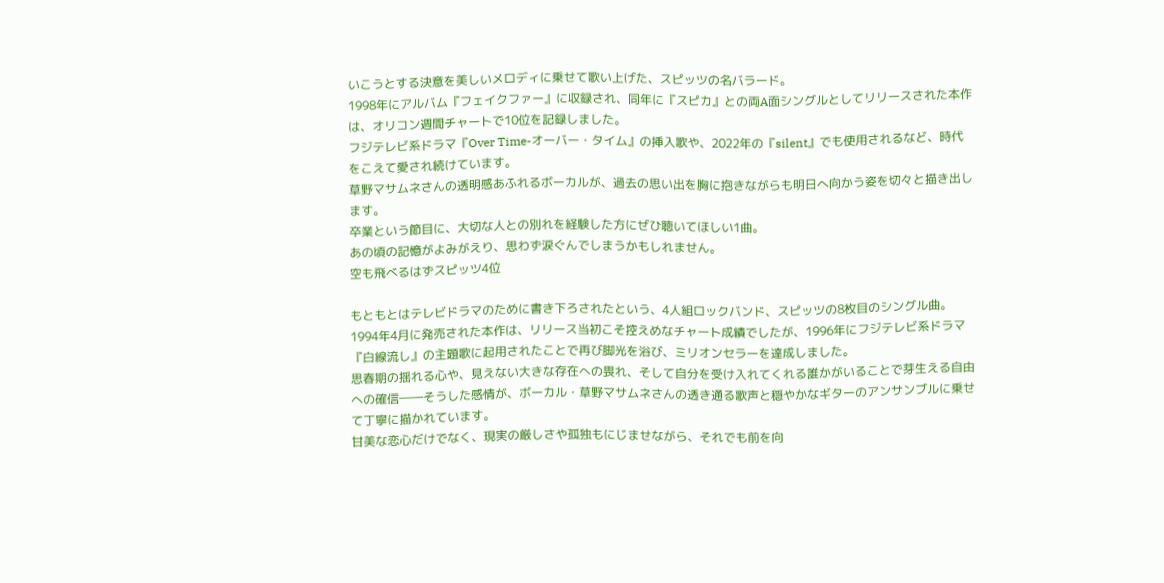いこうとする決意を美しいメロディに乗せて歌い上げた、スピッツの名バラード。
1998年にアルバム『フェイクファー』に収録され、同年に『スピカ』との両A面シングルとしてリリースされた本作は、オリコン週間チャートで10位を記録しました。
フジテレビ系ドラマ『Over Time-オーバー・タイム』の挿入歌や、2022年の『silent』でも使用されるなど、時代をこえて愛され続けています。
草野マサムネさんの透明感あふれるボーカルが、過去の思い出を胸に抱きながらも明日へ向かう姿を切々と描き出します。
卒業という節目に、大切な人との別れを経験した方にぜひ聴いてほしい1曲。
あの頃の記憶がよみがえり、思わず涙ぐんでしまうかもしれません。
空も飛べるはずスピッツ4位

もともとはテレビドラマのために書き下ろされたという、4人組ロックバンド、スピッツの8枚目のシングル曲。
1994年4月に発売された本作は、リリース当初こそ控えめなチャート成績でしたが、1996年にフジテレビ系ドラマ『白線流し』の主題歌に起用されたことで再び脚光を浴び、ミリオンセラーを達成しました。
思春期の揺れる心や、見えない大きな存在への畏れ、そして自分を受け入れてくれる誰かがいることで芽生える自由への確信――そうした感情が、ボーカル・草野マサムネさんの透き通る歌声と穏やかなギターのアンサンブルに乗せて丁寧に描かれています。
甘美な恋心だけでなく、現実の厳しさや孤独もにじませながら、それでも前を向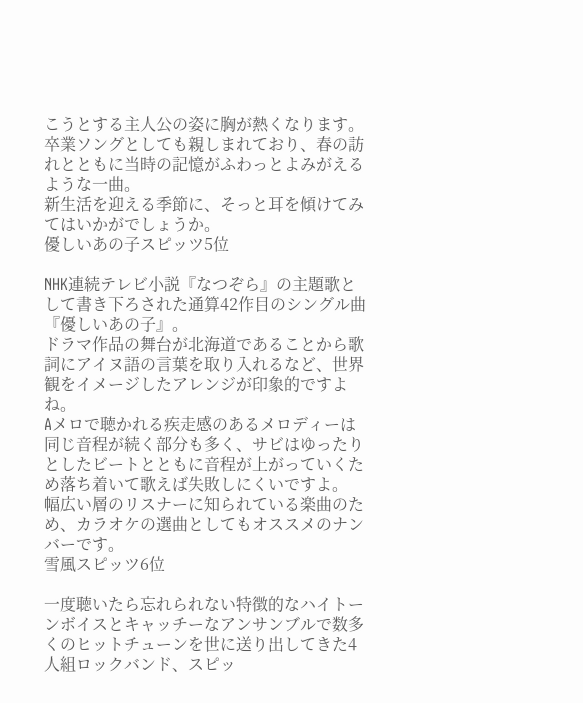こうとする主人公の姿に胸が熱くなります。
卒業ソングとしても親しまれており、春の訪れとともに当時の記憶がふわっとよみがえるような一曲。
新生活を迎える季節に、そっと耳を傾けてみてはいかがでしょうか。
優しいあの子スピッツ5位

NHK連続テレビ小説『なつぞら』の主題歌として書き下ろされた通算42作目のシングル曲『優しいあの子』。
ドラマ作品の舞台が北海道であることから歌詞にアイヌ語の言葉を取り入れるなど、世界観をイメージしたアレンジが印象的ですよね。
Aメロで聴かれる疾走感のあるメロディーは同じ音程が続く部分も多く、サビはゆったりとしたビートとともに音程が上がっていくため落ち着いて歌えば失敗しにくいですよ。
幅広い層のリスナーに知られている楽曲のため、カラオケの選曲としてもオススメのナンバーです。
雪風スピッツ6位

一度聴いたら忘れられない特徴的なハイトーンボイスとキャッチーなアンサンブルで数多くのヒットチューンを世に送り出してきた4人組ロックバンド、スピッ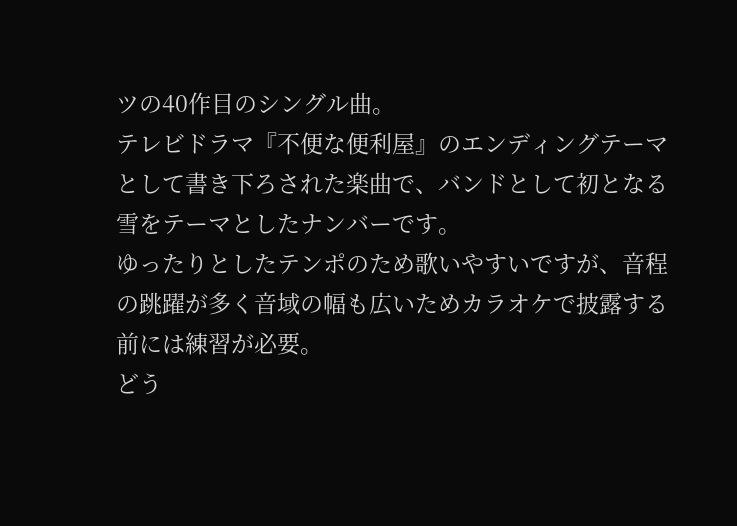ツの40作目のシングル曲。
テレビドラマ『不便な便利屋』のエンディングテーマとして書き下ろされた楽曲で、バンドとして初となる雪をテーマとしたナンバーです。
ゆったりとしたテンポのため歌いやすいですが、音程の跳躍が多く音域の幅も広いためカラオケで披露する前には練習が必要。
どう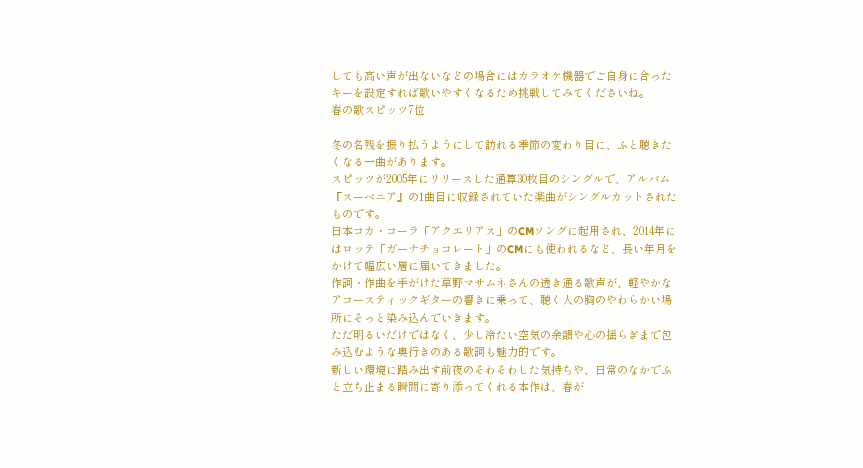しても高い声が出ないなどの場合にはカラオケ機器でご自身に合ったキーを設定すれば歌いやすくなるため挑戦してみてくださいね。
春の歌スピッツ7位

冬の名残を振り払うようにして訪れる季節の変わり目に、ふと聴きたくなる一曲があります。
スピッツが2005年にリリースした通算30枚目のシングルで、アルバム『スーベニア』の1曲目に収録されていた楽曲がシングルカットされたものです。
日本コカ・コーラ「アクエリアス」のCMソングに起用され、2014年にはロッテ「ガーナチョコレート」のCMにも使われるなど、長い年月をかけて幅広い層に届いてきました。
作詞・作曲を手がけた草野マサムネさんの透き通る歌声が、軽やかなアコースティックギターの響きに乗って、聴く人の胸のやわらかい場所にそっと染み込んでいきます。
ただ明るいだけではなく、少し冷たい空気の余韻や心の揺らぎまで包み込むような奥行きのある歌詞も魅力的です。
新しい環境に踏み出す前夜のそわそわした気持ちや、日常のなかでふと立ち止まる瞬間に寄り添ってくれる本作は、春が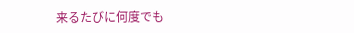来るたびに何度でも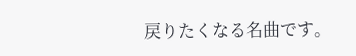戻りたくなる名曲です。